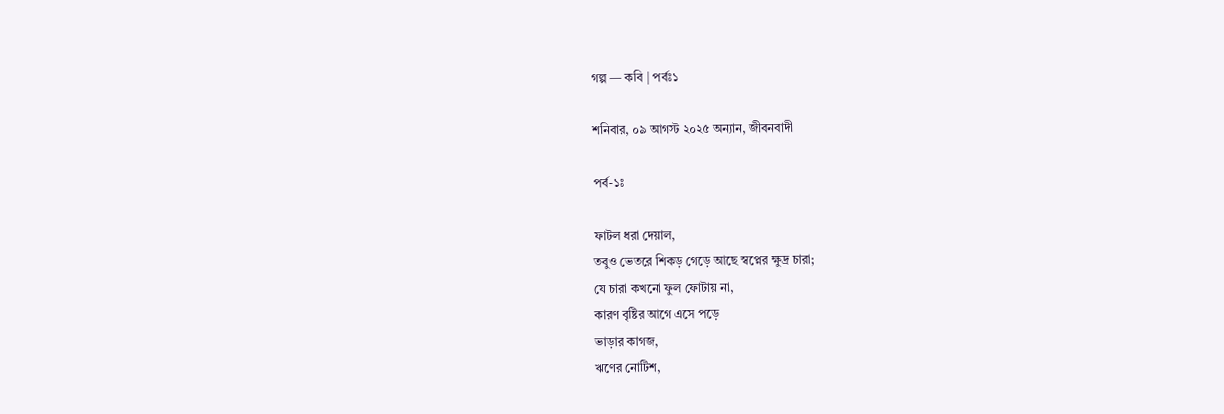গল্প — কবি | পর্বঃ১

শনিবার, ০৯ আগস্ট ২০২৫ অন্যান, জীবনবাদী

পর্ব-১ঃ

ফাটল ধরা দেয়াল,
তবুও ভেতরে শিকড় গেড়ে আছে স্বপ্নের ক্ষুদ্র চারা;
যে চারা কখনো ফুল ফোটায় না,
কারণ বৃষ্টির আগে এসে পড়ে
ভাড়ার কাগজ,
ঋণের নোটিশ,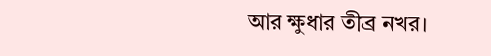আর ক্ষুধার তীব্র নখর।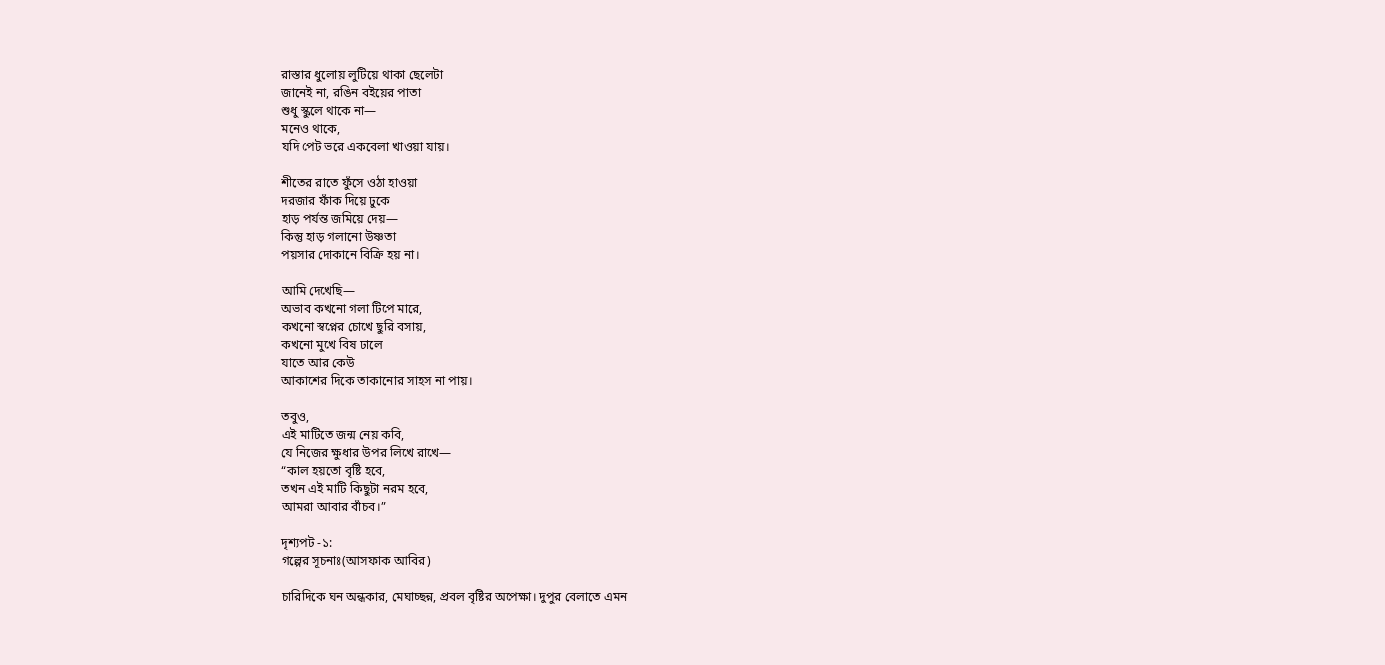রাস্তার ধুলোয় লুটিয়ে থাকা ছেলেটা
জানেই না, রঙিন বইয়ের পাতা
শুধু স্কুলে থাকে না—
মনেও থাকে,
যদি পেট ভরে একবেলা খাওয়া যায়।

শীতের রাতে ফুঁসে ওঠা হাওয়া
দরজার ফাঁক দিয়ে ঢুকে
হাড় পর্যন্ত জমিয়ে দেয়—
কিন্তু হাড় গলানো উষ্ণতা
পয়সার দোকানে বিক্রি হয় না।

আমি দেখেছি—
অভাব কখনো গলা টিপে মারে,
কখনো স্বপ্নের চোখে ছুরি বসায়,
কখনো মুখে বিষ ঢালে
যাতে আর কেউ
আকাশের দিকে তাকানোর সাহস না পায়।

তবুও,
এই মাটিতে জন্ম নেয় কবি,
যে নিজের ক্ষুধার উপর লিখে রাখে—
“কাল হয়তো বৃষ্টি হবে,
তখন এই মাটি কিছুটা নরম হবে,
আমরা আবার বাঁচব।”

দৃশ্যপট -১:
গল্পের সূচনাঃ(আসফাক আবির)

চারিদিকে ঘন অন্ধকার, মেঘাচ্ছন্ন, প্রবল বৃষ্টির অপেক্ষা। দুপুর বেলাতে এমন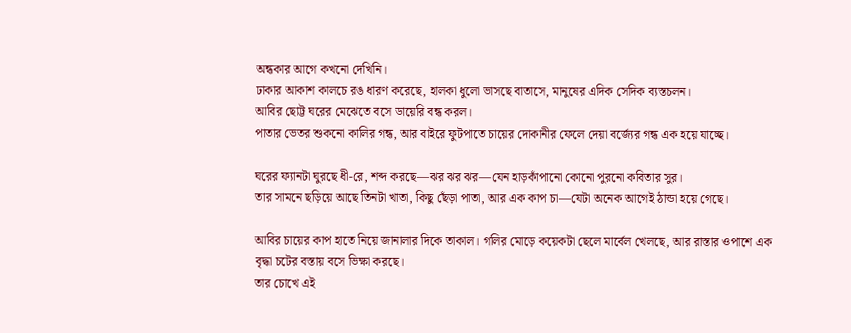অন্ধকার আগে কখনো দেখিনি।
ঢাকার আকাশ কালচে রঙ ধারণ করেছে, হালকা ধুলো ভাসছে বাতাসে, মানুষের এদিক সেদিক ব্যস্তচলন।
আবির ছোট্ট ঘরের মেঝেতে বসে ডায়েরি বন্ধ করল।
পাতার ভেতর শুকনো কালির গন্ধ, আর বাইরে ফুটপাতে চায়ের দোকানীর ফেলে দেয়া বর্জ্যের গন্ধ এক হয়ে যাচ্ছে।

ঘরের ফ্যানটা ঘুরছে ধী-রে, শব্দ করছে—ঝর ঝর ঝর—যেন হাড়কাঁপানো কোনো পুরনো কবিতার সুর।
তার সামনে ছড়িয়ে আছে তিনটা খাতা, কিছু ছেঁড়া পাতা, আর এক কাপ চা—যেটা অনেক আগেই ঠান্ডা হয়ে গেছে।

আবির চায়ের কাপ হাতে নিয়ে জানালার দিকে তাকাল। গলির মোড়ে কয়েকটা ছেলে মার্বেল খেলছে, আর রাস্তার ওপাশে এক বৃদ্ধা চটের বস্তায় বসে ভিক্ষা করছে।
তার চোখে এই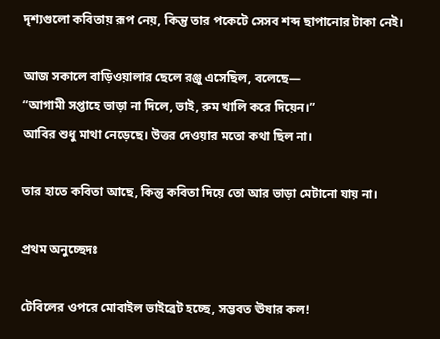দৃশ্যগুলো কবিতায় রূপ নেয়, কিন্তু তার পকেটে সেসব শব্দ ছাপানোর টাকা নেই।

আজ সকালে বাড়িওয়ালার ছেলে রঞ্জু এসেছিল, বলেছে—
“আগামী সপ্তাহে ভাড়া না দিলে, ভাই, রুম খালি করে দিয়েন।”
আবির শুধু মাথা নেড়েছে। উত্তর দেওয়ার মতো কথা ছিল না।

তার হাতে কবিতা আছে, কিন্তু কবিতা দিয়ে তো আর ভাড়া মেটানো যায় না।

প্রথম অনুচ্ছেদঃ

টেবিলের ওপরে মোবাইল ভাইব্রেট হচ্ছে, সম্ভবত ঊষার কল!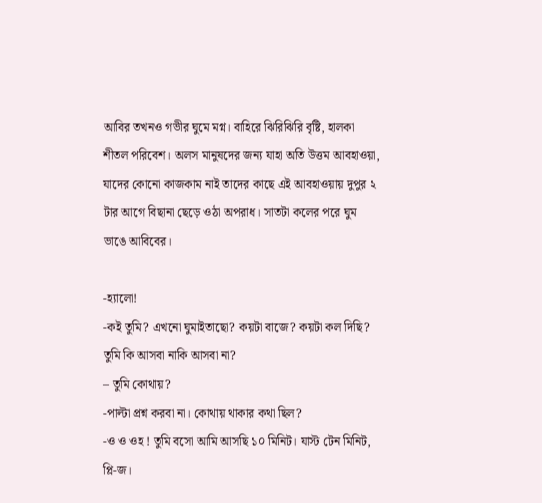আবির তখনও গভীর ঘুমে মগ্ন। বাহিরে ঝিরিঝিরি বৃষ্টি, হালকা শীতল পরিবেশ। অলস মানুষদের জন্য যাহা অতি উত্তম আবহাওয়া, যাদের কোনো কাজকাম নাই তাদের কাছে এই আবহাওয়ায় দুপুর ২ টার আগে বিছানা ছেড়ে ওঠা অপরাধ। সাতটা কলের পরে ঘুম ভাঙে আবিবের।

-হ্যালো!
-কই তুমি? এখনো ঘুমাইতাছো? কয়টা বাজে? কয়টা কল দিছি? তুমি কি আসবা নাকি আসবা না?
– তুমি কোথায়?
-পাল্টা প্রশ্ন করবা না। কোথায় থাকার কথা ছিল?
-ও ও ওহ ! তুমি বসো আমি আসছি ১০ মিনিট। যাস্ট টেন মিনিট, প্লি-জ।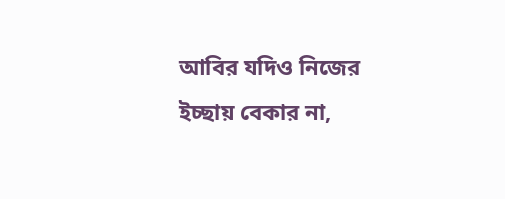আবির যদিও নিজের ইচ্ছায় বেকার না,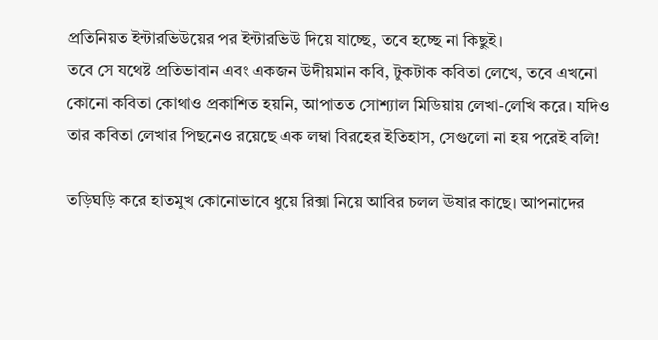প্রতিনিয়ত ইন্টারভিউয়ের পর ইন্টারভিউ দিয়ে যাচ্ছে, তবে হচ্ছে না কিছুই।
তবে সে যথেষ্ট প্রতিভাবান এবং একজন উদীয়মান কবি, টুকটাক কবিতা লেখে, তবে এখনো কোনো কবিতা কোথাও প্রকাশিত হয়নি, আপাতত সোশ্যাল মিডিয়ায় লেখা-লেখি করে। যদিও তার কবিতা লেখার পিছনেও রয়েছে এক লম্বা বিরহের ইতিহাস, সেগুলো না হয় পরেই বলি!

তড়িঘড়ি করে হাতমুখ কোনোভাবে ধুয়ে রিক্সা নিয়ে আবির চলল ঊষার কাছে। আপনাদের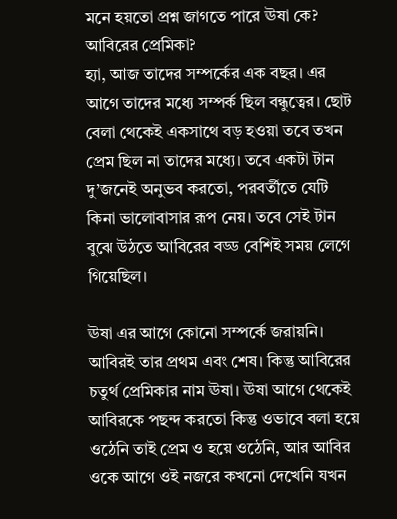মনে হয়তো প্রশ্ন জাগতে পারে ঊষা কে? আবিরের প্রেমিকা?
হ্যা, আজ তাদের সম্পর্কের এক বছর। এর আগে তাদের মধ্যে সম্পর্ক ছিল বন্ধুত্বের। ছোট বেলা থেকেই একসাথে বড় হওয়া তবে তখন প্রেম ছিল না তাদের মধ্যে। তবে একটা টান দু’জনেই অনুভব করতো, পরবর্তীতে যেটি কিনা ভালোবাসার রূপ নেয়। তবে সেই টান বুঝে উঠতে আবিরের বড্ড বেশিই সময় লেগে গিয়েছিল।

ঊষা এর আগে কোনো সম্পর্কে জরায়নি। আবিরই তার প্রথম এবং শেষ। কিন্তু আবিরের চতুর্থ প্রেমিকার নাম ঊষা। ঊষা আগে থেকেই আবিরকে পছন্দ করতো কিন্তু ওভাবে বলা হয়ে ওঠেনি তাই প্রেম ও হয়ে ওঠেনি, আর আবির ওকে আগে ওই নজরে কখনো দেখেনি যখন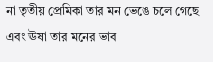না তৃতীয় প্রেমিকা তার মন ভেঙে চলে গেছে এবং ঊষা তার মনের ভাব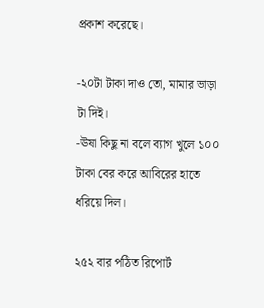প্রকাশ করেছে।

-২০টা টাকা দাও তো, মামার ভাড়া টা দিই।
-ঊষা কিছু না বলে ব্যাগ খুলে ১০০ টাকা বের করে আবিরের হাতে ধরিয়ে দিল।

২৫২ বার পঠিত রিপোর্ট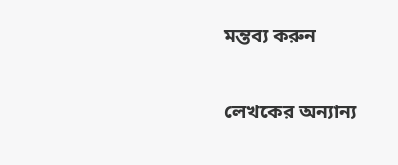মন্তব্য করুন

লেখকের অন্যান্য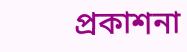প্রকাশনা